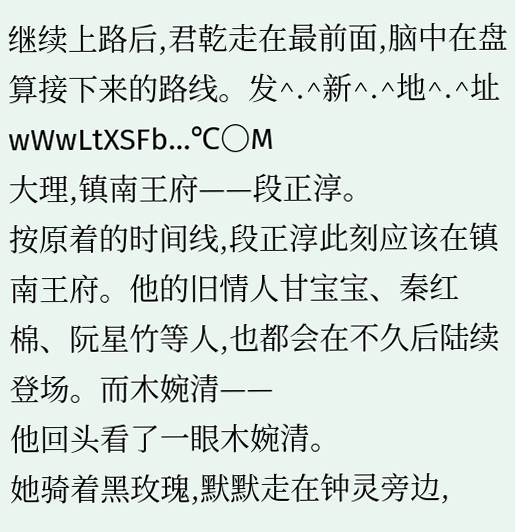继续上路后,君乾走在最前面,脑中在盘算接下来的路线。发^.^新^.^地^.^址 wWwLtXSFb…℃〇M
大理,镇南王府——段正淳。
按原着的时间线,段正淳此刻应该在镇南王府。他的旧情人甘宝宝、秦红棉、阮星竹等人,也都会在不久后陆续登场。而木婉清——
他回头看了一眼木婉清。
她骑着黑玫瑰,默默走在钟灵旁边,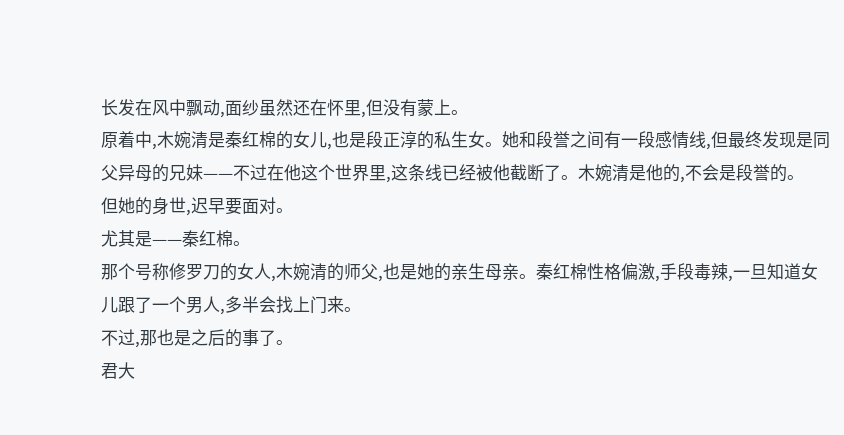长发在风中飘动,面纱虽然还在怀里,但没有蒙上。
原着中,木婉清是秦红棉的女儿,也是段正淳的私生女。她和段誉之间有一段感情线,但最终发现是同父异母的兄妹——不过在他这个世界里,这条线已经被他截断了。木婉清是他的,不会是段誉的。
但她的身世,迟早要面对。
尤其是——秦红棉。
那个号称修罗刀的女人,木婉清的师父,也是她的亲生母亲。秦红棉性格偏激,手段毒辣,一旦知道女儿跟了一个男人,多半会找上门来。
不过,那也是之后的事了。
君大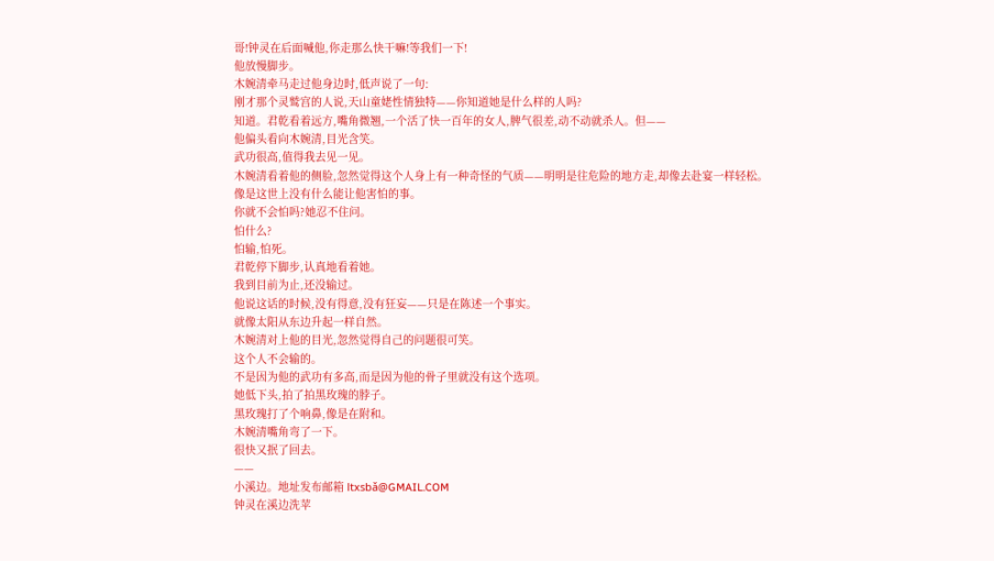哥!钟灵在后面喊他,你走那么快干嘛!等我们一下!
他放慢脚步。
木婉清牵马走过他身边时,低声说了一句:
刚才那个灵鹫宫的人说,天山童姥性情独特——你知道她是什么样的人吗?
知道。君乾看着远方,嘴角微翘,一个活了快一百年的女人,脾气很差,动不动就杀人。但——
他偏头看向木婉清,目光含笑。
武功很高,值得我去见一见。
木婉清看着他的侧脸,忽然觉得这个人身上有一种奇怪的气质——明明是往危险的地方走,却像去赴宴一样轻松。
像是这世上没有什么能让他害怕的事。
你就不会怕吗?她忍不住问。
怕什么?
怕输,怕死。
君乾停下脚步,认真地看着她。
我到目前为止,还没输过。
他说这话的时候,没有得意,没有狂妄——只是在陈述一个事实。
就像太阳从东边升起一样自然。
木婉清对上他的目光,忽然觉得自己的问题很可笑。
这个人不会输的。
不是因为他的武功有多高,而是因为他的骨子里就没有这个选项。
她低下头,拍了拍黑玫瑰的脖子。
黑玫瑰打了个响鼻,像是在附和。
木婉清嘴角弯了一下。
很快又抿了回去。
——
小溪边。地址发布邮箱 ltxsbǎ@GMAIL.COM
钟灵在溪边洗苹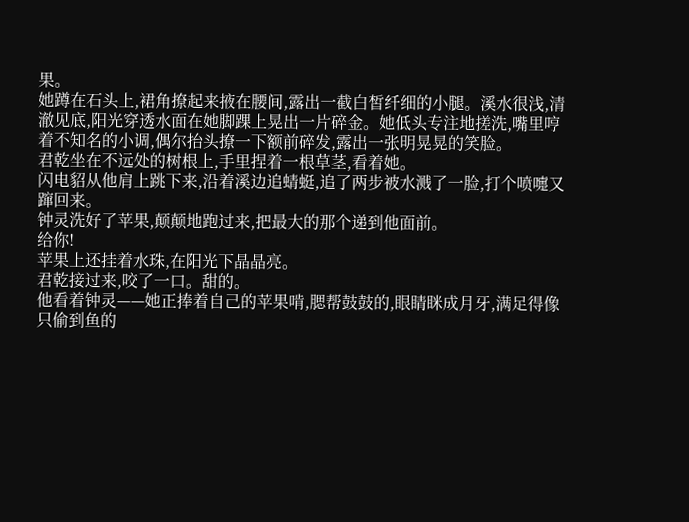果。
她蹲在石头上,裙角撩起来掖在腰间,露出一截白皙纤细的小腿。溪水很浅,清澈见底,阳光穿透水面在她脚踝上晃出一片碎金。她低头专注地搓洗,嘴里哼着不知名的小调,偶尔抬头撩一下额前碎发,露出一张明晃晃的笑脸。
君乾坐在不远处的树根上,手里捏着一根草茎,看着她。
闪电貂从他肩上跳下来,沿着溪边追蜻蜓,追了两步被水溅了一脸,打个喷嚏又蹿回来。
钟灵洗好了苹果,颠颠地跑过来,把最大的那个递到他面前。
给你!
苹果上还挂着水珠,在阳光下晶晶亮。
君乾接过来,咬了一口。甜的。
他看着钟灵——她正捧着自己的苹果啃,腮帮鼓鼓的,眼睛眯成月牙,满足得像只偷到鱼的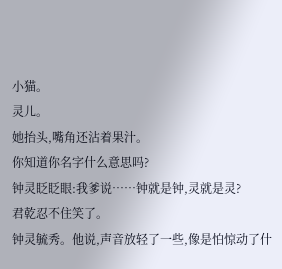小猫。
灵儿。
她抬头,嘴角还沾着果汁。
你知道你名字什么意思吗?
钟灵眨眨眼:我爹说……钟就是钟,灵就是灵?
君乾忍不住笑了。
钟灵毓秀。他说,声音放轻了一些,像是怕惊动了什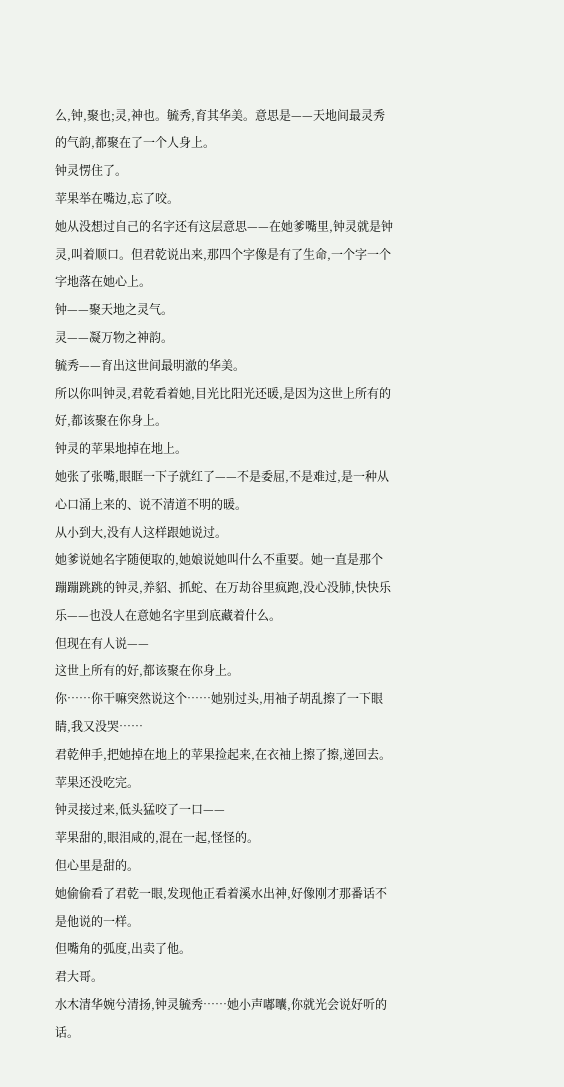么,钟,聚也;灵,神也。毓秀,育其华美。意思是——天地间最灵秀的气韵,都聚在了一个人身上。
钟灵愣住了。
苹果举在嘴边,忘了咬。
她从没想过自己的名字还有这层意思——在她爹嘴里,钟灵就是钟灵,叫着顺口。但君乾说出来,那四个字像是有了生命,一个字一个字地落在她心上。
钟——聚天地之灵气。
灵——凝万物之神韵。
毓秀——育出这世间最明澈的华美。
所以你叫钟灵,君乾看着她,目光比阳光还暖,是因为这世上所有的好,都该聚在你身上。
钟灵的苹果地掉在地上。
她张了张嘴,眼眶一下子就红了——不是委屈,不是难过,是一种从心口涌上来的、说不清道不明的暖。
从小到大,没有人这样跟她说过。
她爹说她名字随便取的,她娘说她叫什么不重要。她一直是那个蹦蹦跳跳的钟灵,养貂、抓蛇、在万劫谷里疯跑,没心没肺,快快乐乐——也没人在意她名字里到底藏着什么。
但现在有人说——
这世上所有的好,都该聚在你身上。
你……你干嘛突然说这个……她别过头,用袖子胡乱擦了一下眼睛,我又没哭……
君乾伸手,把她掉在地上的苹果捡起来,在衣袖上擦了擦,递回去。
苹果还没吃完。
钟灵接过来,低头猛咬了一口——
苹果甜的,眼泪咸的,混在一起,怪怪的。
但心里是甜的。
她偷偷看了君乾一眼,发现他正看着溪水出神,好像刚才那番话不是他说的一样。
但嘴角的弧度,出卖了他。
君大哥。
水木清华婉兮清扬,钟灵毓秀……她小声嘟囔,你就光会说好听的话。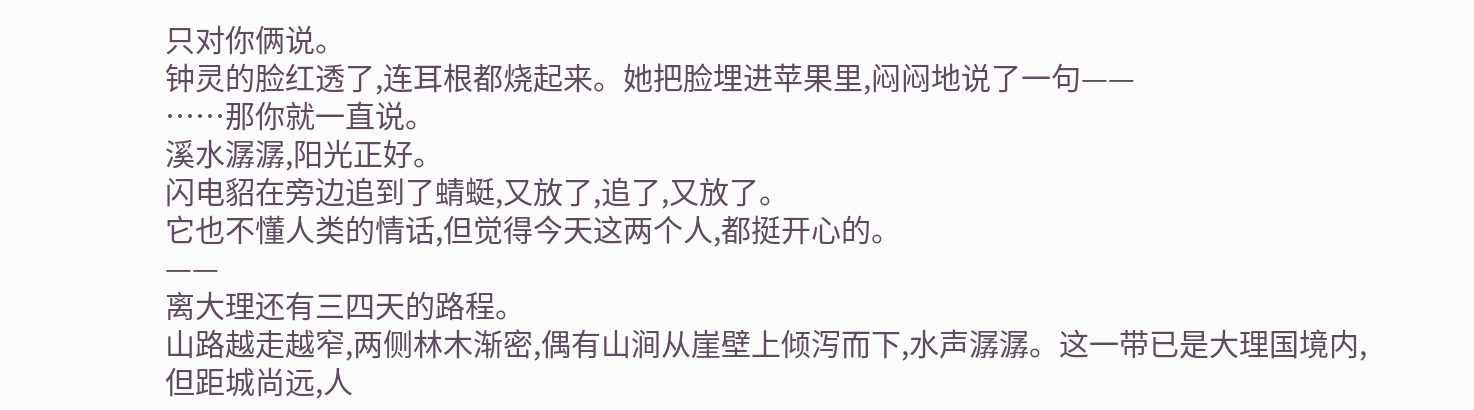只对你俩说。
钟灵的脸红透了,连耳根都烧起来。她把脸埋进苹果里,闷闷地说了一句——
……那你就一直说。
溪水潺潺,阳光正好。
闪电貂在旁边追到了蜻蜓,又放了,追了,又放了。
它也不懂人类的情话,但觉得今天这两个人,都挺开心的。
——
离大理还有三四天的路程。
山路越走越窄,两侧林木渐密,偶有山涧从崖壁上倾泻而下,水声潺潺。这一带已是大理国境内,但距城尚远,人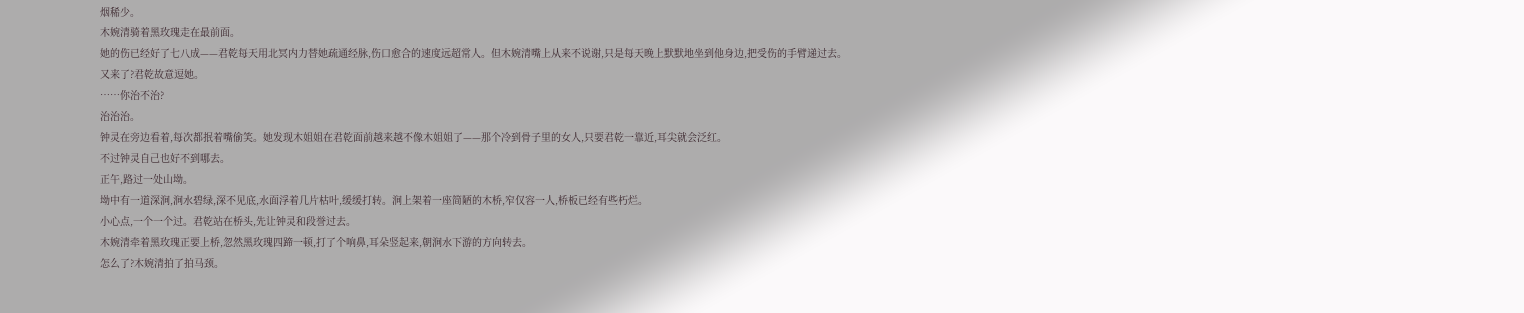烟稀少。
木婉清骑着黑玫瑰走在最前面。
她的伤已经好了七八成——君乾每天用北冥内力替她疏通经脉,伤口愈合的速度远超常人。但木婉清嘴上从来不说谢,只是每天晚上默默地坐到他身边,把受伤的手臂递过去。
又来了?君乾故意逗她。
……你治不治?
治治治。
钟灵在旁边看着,每次都抿着嘴偷笑。她发现木姐姐在君乾面前越来越不像木姐姐了——那个冷到骨子里的女人,只要君乾一靠近,耳尖就会泛红。
不过钟灵自己也好不到哪去。
正午,路过一处山坳。
坳中有一道深涧,涧水碧绿,深不见底,水面浮着几片枯叶,缓缓打转。涧上架着一座简陋的木桥,窄仅容一人,桥板已经有些朽烂。
小心点,一个一个过。君乾站在桥头,先让钟灵和段誉过去。
木婉清牵着黑玫瑰正要上桥,忽然黑玫瑰四蹄一顿,打了个响鼻,耳朵竖起来,朝涧水下游的方向转去。
怎么了?木婉清拍了拍马颈。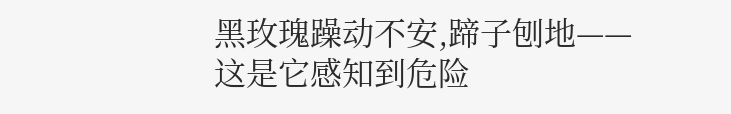黑玫瑰躁动不安,蹄子刨地——这是它感知到危险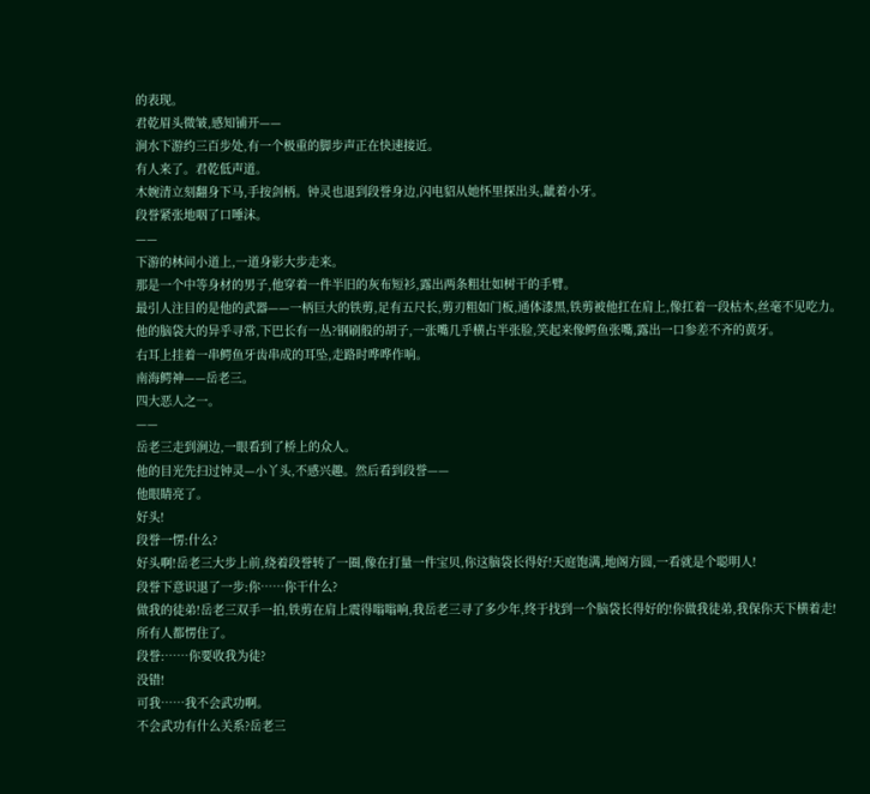的表现。
君乾眉头微皱,感知铺开——
涧水下游约三百步处,有一个极重的脚步声正在快速接近。
有人来了。君乾低声道。
木婉清立刻翻身下马,手按剑柄。钟灵也退到段誉身边,闪电貂从她怀里探出头,龇着小牙。
段誉紧张地咽了口唾沫。
——
下游的林间小道上,一道身影大步走来。
那是一个中等身材的男子,他穿着一件半旧的灰布短衫,露出两条粗壮如树干的手臂。
最引人注目的是他的武器——一柄巨大的铁剪,足有五尺长,剪刃粗如门板,通体漆黑,铁剪被他扛在肩上,像扛着一段枯木,丝毫不见吃力。
他的脑袋大的异乎寻常,下巴长有一丛?钢刷般的胡子,一张嘴几乎横占半张脸,笑起来像鳄鱼张嘴,露出一口参差不齐的黄牙。
右耳上挂着一串鳄鱼牙齿串成的耳坠,走路时哗哗作响。
南海鳄神——岳老三。
四大恶人之一。
——
岳老三走到涧边,一眼看到了桥上的众人。
他的目光先扫过钟灵—小丫头,不感兴趣。然后看到段誉——
他眼睛亮了。
好头!
段誉一愣:什么?
好头啊!岳老三大步上前,绕着段誉转了一圈,像在打量一件宝贝,你这脑袋长得好!天庭饱满,地阁方圆,一看就是个聪明人!
段誉下意识退了一步:你……你干什么?
做我的徒弟!岳老三双手一拍,铁剪在肩上震得嗡嗡响,我岳老三寻了多少年,终于找到一个脑袋长得好的!你做我徒弟,我保你天下横着走!
所有人都愣住了。
段誉:……你要收我为徒?
没错!
可我……我不会武功啊。
不会武功有什么关系?岳老三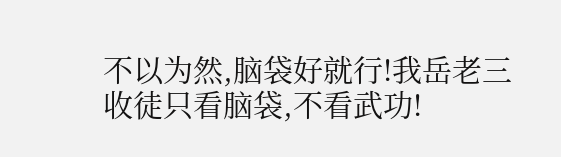不以为然,脑袋好就行!我岳老三收徒只看脑袋,不看武功!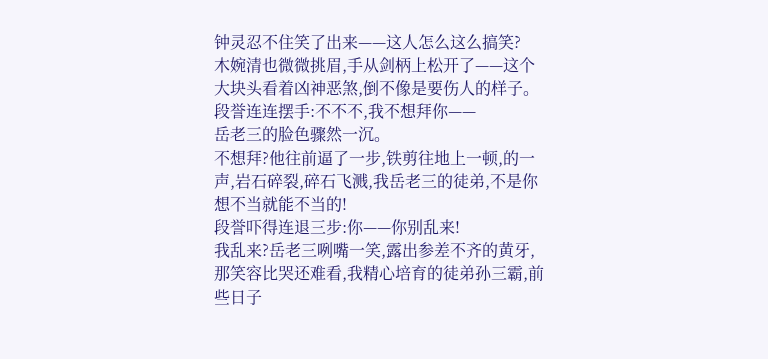钟灵忍不住笑了出来——这人怎么这么搞笑?
木婉清也微微挑眉,手从剑柄上松开了——这个大块头看着凶神恶煞,倒不像是要伤人的样子。
段誉连连摆手:不不不,我不想拜你——
岳老三的脸色骤然一沉。
不想拜?他往前逼了一步,铁剪往地上一顿,的一声,岩石碎裂,碎石飞溅,我岳老三的徒弟,不是你想不当就能不当的!
段誉吓得连退三步:你——你别乱来!
我乱来?岳老三咧嘴一笑,露出参差不齐的黄牙,那笑容比哭还难看,我精心培育的徒弟孙三霸,前些日子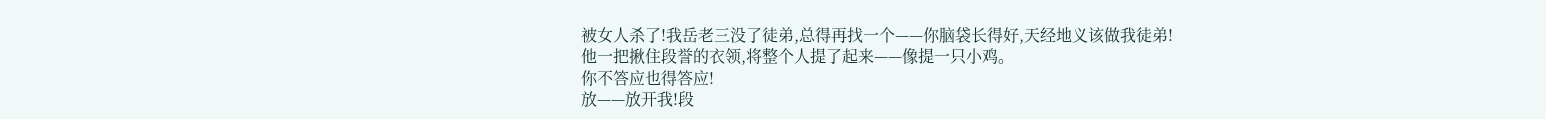被女人杀了!我岳老三没了徒弟,总得再找一个——你脑袋长得好,天经地义该做我徒弟!
他一把揪住段誉的衣领,将整个人提了起来——像提一只小鸡。
你不答应也得答应!
放——放开我!段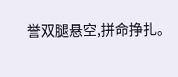誉双腿悬空,拼命挣扎。